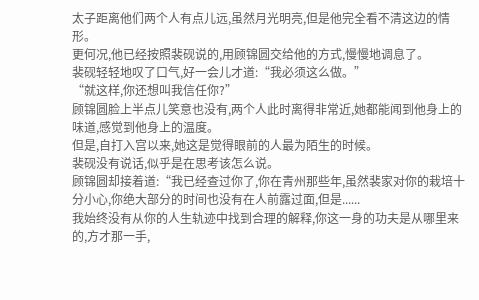太子距离他们两个人有点儿远,虽然月光明亮,但是他完全看不清这边的情形。
更何况,他已经按照裴砚说的,用顾锦圆交给他的方式,慢慢地调息了。
裴砚轻轻地叹了口气,好一会儿才道:“我必须这么做。”
“就这样,你还想叫我信任你?”
顾锦圆脸上半点儿笑意也没有,两个人此时离得非常近,她都能闻到他身上的味道,感觉到他身上的温度。
但是,自打入宫以来,她这是觉得眼前的人最为陌生的时候。
裴砚没有说话,似乎是在思考该怎么说。
顾锦圆却接着道:“我已经查过你了,你在青州那些年,虽然裴家对你的栽培十分小心,你绝大部分的时间也没有在人前露过面,但是......
我始终没有从你的人生轨迹中找到合理的解释,你这一身的功夫是从哪里来的,方才那一手,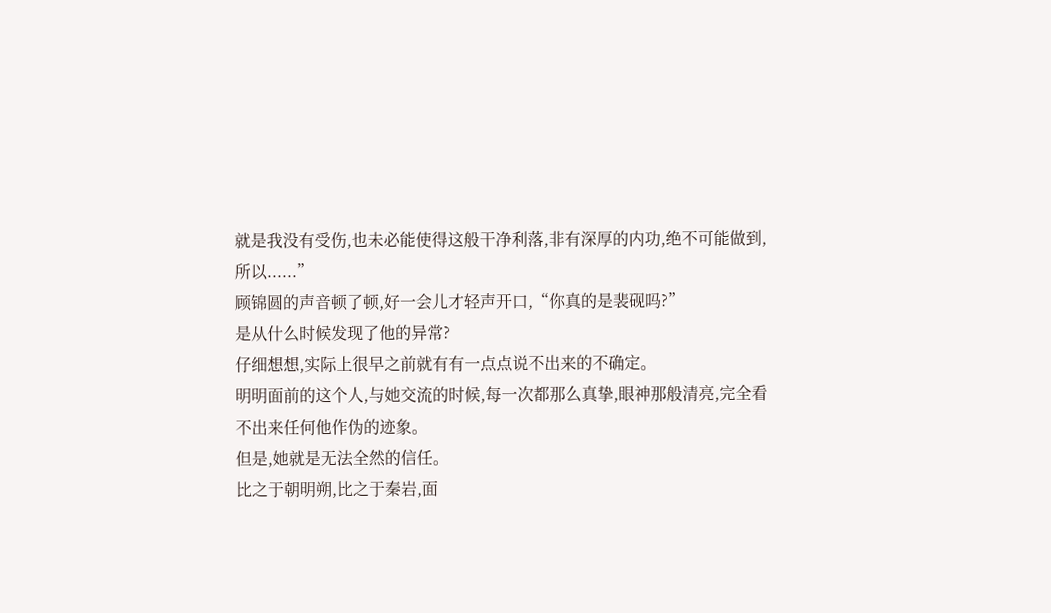就是我没有受伤,也未必能使得这般干净利落,非有深厚的内功,绝不可能做到,所以......”
顾锦圆的声音顿了顿,好一会儿才轻声开口,“你真的是裴砚吗?”
是从什么时候发现了他的异常?
仔细想想,实际上很早之前就有有一点点说不出来的不确定。
明明面前的这个人,与她交流的时候,每一次都那么真挚,眼神那般清亮,完全看不出来任何他作伪的迹象。
但是,她就是无法全然的信任。
比之于朝明朔,比之于秦岩,面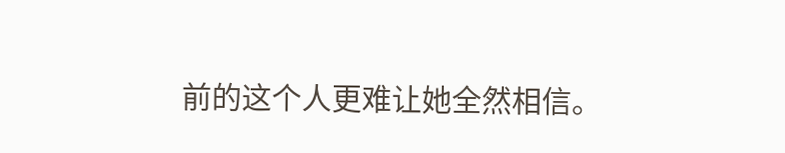前的这个人更难让她全然相信。